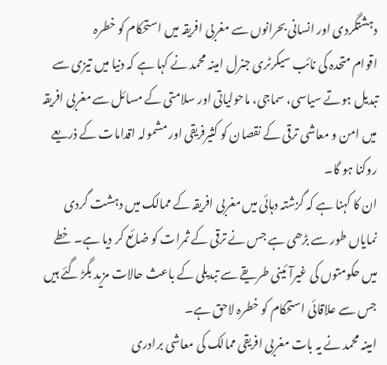دہشتگردی اور انسانی بحرانوں سے مغربی افریقہ میں استحکام کو خطرہ
اقوام متحدہ کی نائب سیکرٹری جنرل امینہ محمد نے کہا ہے کہ دنیا میں تیزی سے تبدیل ہوتے سیاسی، سماجی، ماحولیاتی اور سلامتی کے مسائل سے مغربی افریقہ میں امن و معاشی ترقی کے نقصان کو کثیرفریقی اور مشمولہ اقدامات کے ذریعے روکنا ہو گا۔
ان کا کہنا ہے کہ گزشتہ دہائی میں مغربی افریقہ کے ممالک میں دہشت گردی نمایاں طور سے بڑھی ہے جس نے ترقی کے ثمرات کو ضائع کر دیا ہے۔ خطے میں حکومتوں کی غیرآئینی طریقے سے تبدیلی کے باعث حالات مزید بگڑ گئے ہیں جس سے علاقائی استحکام کو خطرہ لاحق ہے۔
امینہ محمد نے یہ بات مغربی افریقی ممالک کی معاشی برادری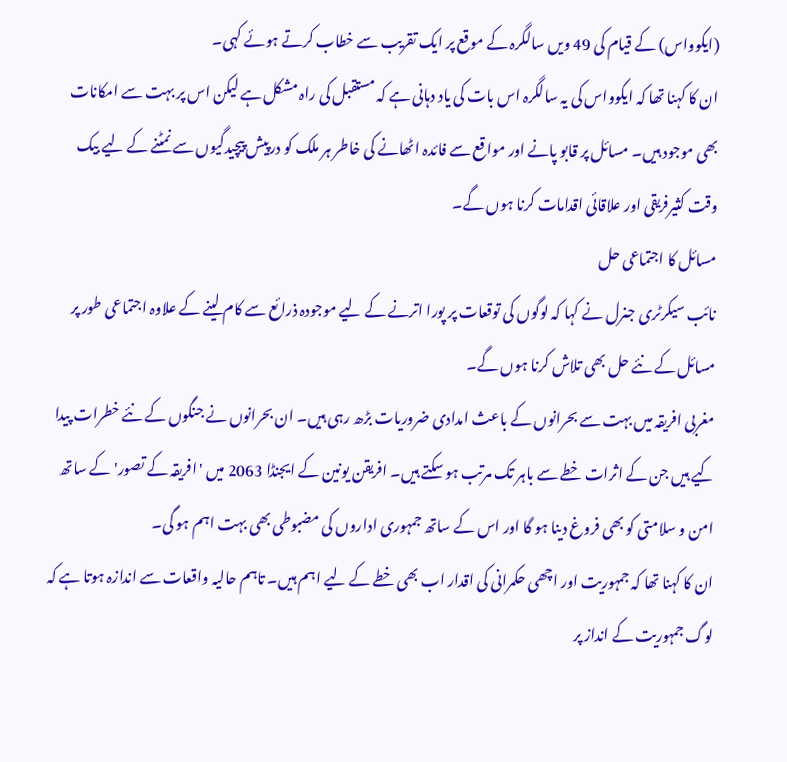(ایکوواس) کے قیام کی 49 ویں سالگرہ کے موقع پر ایک تقریب سے خطاب کرتے ہوئے کہی۔
ان کا کہنا تھا کہ ایکوواس کی یہ سالگرہ اس بات کی یاد دہانی ہے کہ مستقبل کی راہ مشکل ہے لیکن اس پر بہت سے امکانات بھی موجود ہیں۔ مسائل پر قابو پانے اور مواقع سے فائدہ اٹھانے کی خاطر ہر ملک کو درپیش پیچیدگیوں سے نمٹنے کے لیے بیک وقت کثیرفریقی اور علاقائی اقدامات کرنا ہوں گے۔
مسائل کا اجتماعی حل
نائب سیکرٹری جنرل نے کہا کہ لوگوں کی توقعات پر پورا اترنے کے لیے موجودہ ذرائع سے کام لینے کے علاوہ اجتماعی طور پر مسائل کے نئے حل بھی تلاش کرنا ہوں گے۔
مغربی افریقہ میں بہت سے بحرانوں کے باعث امدادی ضروریات بڑھ رہی ہیں۔ ان بحرانوں نے جنگوں کے نئے خطرات پیدا کیے ہیں جن کے اثرات خطے سے باہر تک مرتب ہو سکتے ہیں۔ افریقن یونین کے ایجنڈا 2063 میں 'افریقہ کے تصور' کے ساتھ امن و سلامتی کو بھی فروغ دینا ہو گا اور اس کے ساتھ جمہوری اداروں کی مضبوطی بھی بہت اہم ہو گی۔
ان کا کہنا تھا کہ جمہوریت اور اچھی حکمرانی کی اقدار اب بھی خطے کے لیے اہم ہیں۔ تاہم حالیہ واقعات سے اندازہ ہوتا ہے کہ لوگ جمہوریت کے انداز پر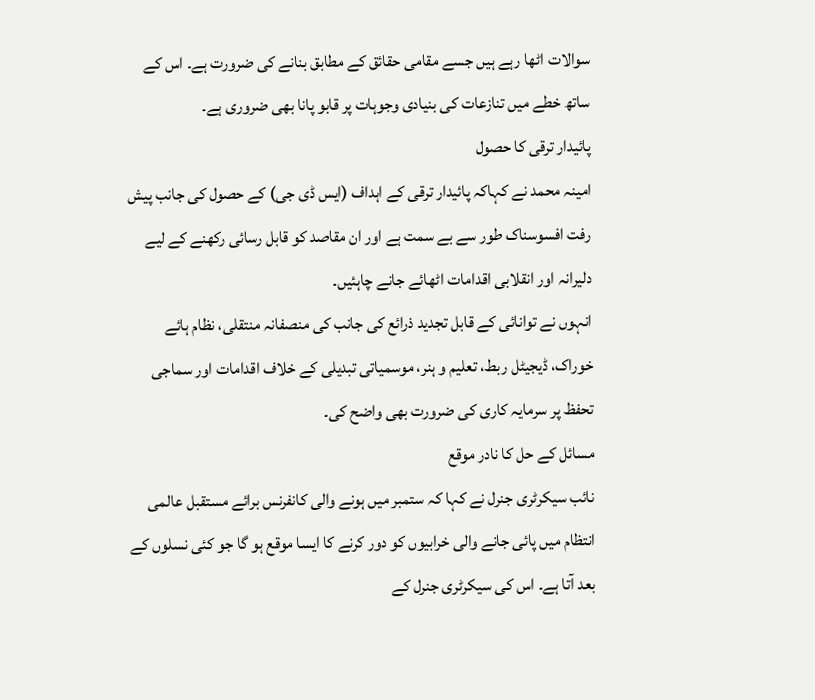سوالات اٹھا رہے ہیں جسے مقامی حقائق کے مطابق بنانے کی ضرورت ہے۔ اس کے ساتھ خطے میں تنازعات کی بنیادی وجوہات پر قابو پانا بھی ضروری ہے۔
پائیدار ترقی کا حصول
امینہ محمد نے کہاکہ پائیدار ترقی کے اہداف (ایس ڈی جی) کے حصول کی جانب پیش رفت افسوسناک طور سے بے سمت ہے اور ان مقاصد کو قابل رسائی رکھنے کے لیے دلیرانہ اور انقلابی اقدامات اٹھائے جانے چاہئیں۔
انہوں نے توانائی کے قابل تجدید ذرائع کی جانب کی منصفانہ منتقلی، نظام ہائے خوراک، ڈیجیٹل ربط، تعلیم و ہنر، موسمیاتی تبدیلی کے خلاف اقدامات اور سماجی تحفظ پر سرمایہ کاری کی ضرورت بھی واضح کی۔
مسائل کے حل کا نادر موقع
نائب سیکرٹری جنرل نے کہا کہ ستمبر میں ہونے والی کانفرنس برائے مستقبل عالمی انتظام میں پائی جانے والی خرابیوں کو دور کرنے کا ایسا موقع ہو گا جو کئی نسلوں کے بعد آتا ہے۔ اس کی سیکرٹری جنرل کے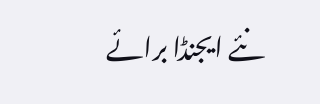نئے ایجنڈا برائے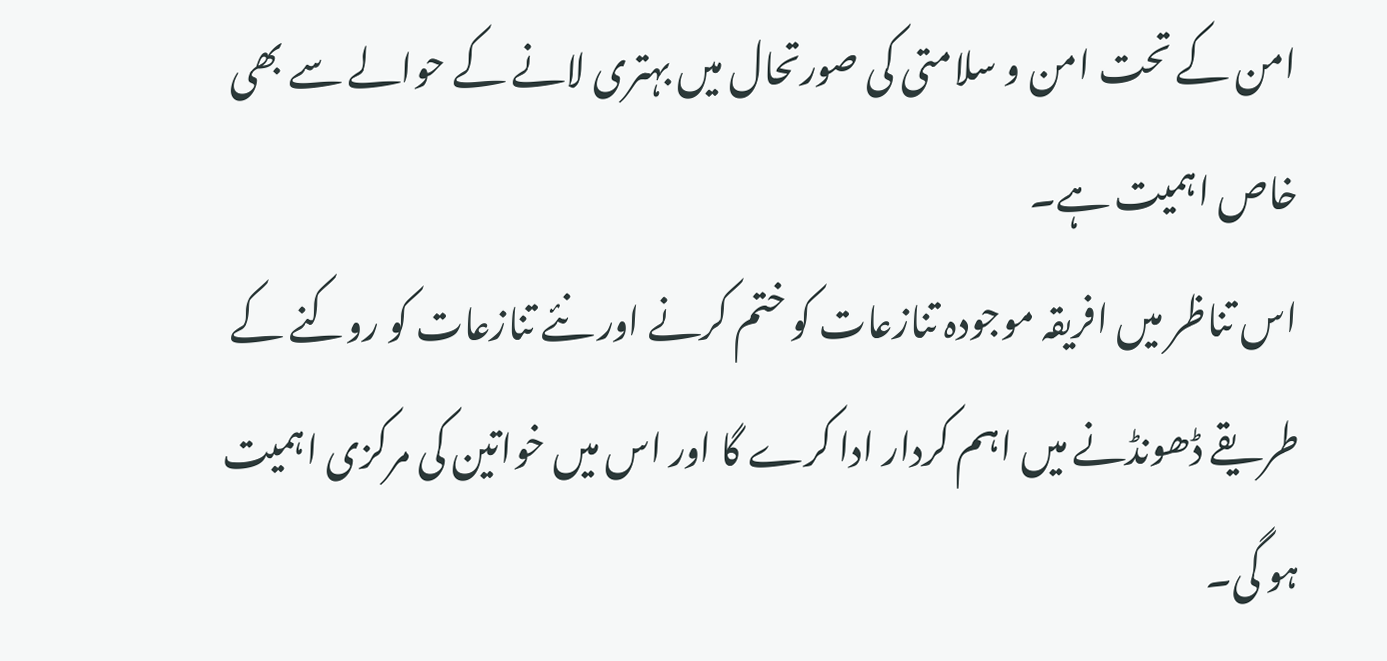امن کے تحت امن و سلامتی کی صورتحال میں بہتری لانے کے حوالے سے بھی خاص اہمیت ہے۔
اس تناظر میں افریقہ موجودہ تنازعات کو ختم کرنے اور نئے تنازعات کو روکنے کے طریقے ڈھونڈنے میں اہم کردار ادا کرے گا اور اس میں خواتین کی مرکزی اہمیت ہو گی۔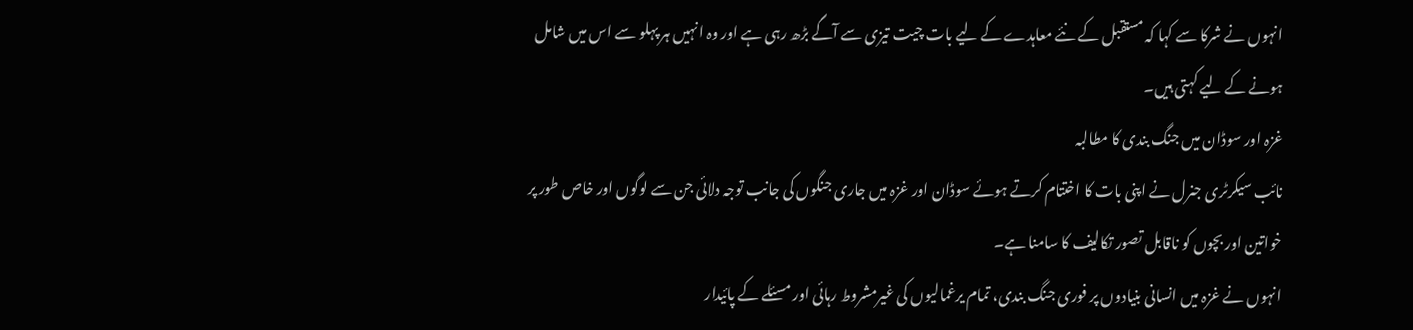انہوں نے شرکا سے کہا کہ مستقبل کے نئے معاہدے کے لیے بات چیت تیزی سے آگے بڑھ رہی ہے اور وہ انہیں ہر پہلو سے اس میں شامل ہونے کے لیے کہتی ہیں۔
غزہ اور سوڈان میں جنگ بندی کا مطالبہ
نائب سیکرٹری جنرل نے اپنی بات کا اختتام کرتے ہوئے سوڈان اور غزہ میں جاری جنگوں کی جانب توجہ دلائی جن سے لوگوں اور خاص طور پر خواتین اور بچوں کو ناقابل تصور تکالیف کا سامنا ہے۔
انہوں نے غزہ میں انسانی بنیادوں پر فوری جنگ بندی، تمام یرغمالیوں کی غیرمشروط رہائی اور مسئلے کے پائیدار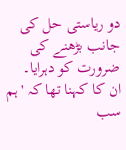دو ریاستی حل کی جانب بڑھنے کی ضرورت کو دہرایا۔
ان کا کہنا تھا کہ 'ہم سب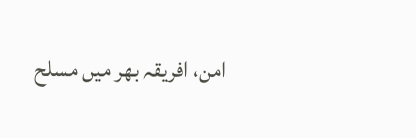امن، افریقہ بھر میں مسلح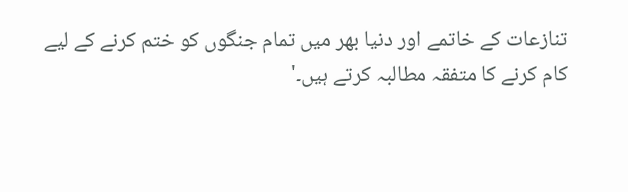تنازعات کے خاتمے اور دنیا بھر میں تمام جنگوں کو ختم کرنے کے لیے کام کرنے کا متفقہ مطالبہ کرتے ہیں۔'